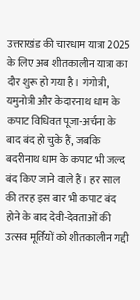उत्तराखंड की चारधाम यात्रा 2025 के लिए अब शीतकालीन यात्रा का दौर शुरू हो गया है। गंगोत्री, यमुनोत्री और केदारनाथ धाम के कपाट विधिवत पूजा-अर्चना के बाद बंद हो चुके हैं, जबकि बदरीनाथ धाम के कपाट भी जल्द बंद किए जाने वाले हैं। हर साल की तरह इस बार भी कपाट बंद होने के बाद देवी-देवताओं की उत्सव मूर्तियों को शीतकालीन गद्दी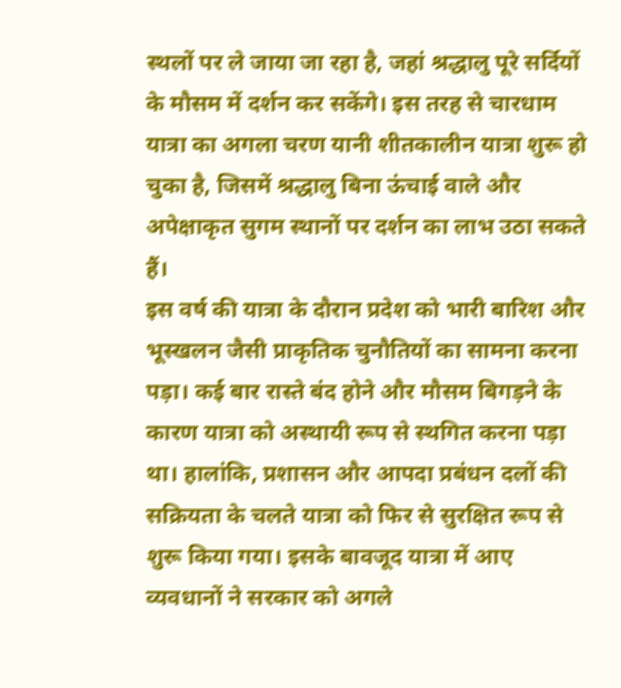स्थलों पर ले जाया जा रहा है, जहां श्रद्धालु पूरे सर्दियों के मौसम में दर्शन कर सकेंगे। इस तरह से चारधाम यात्रा का अगला चरण यानी शीतकालीन यात्रा शुरू हो चुका है, जिसमें श्रद्धालु बिना ऊंचाई वाले और अपेक्षाकृत सुगम स्थानों पर दर्शन का लाभ उठा सकते हैं।
इस वर्ष की यात्रा के दौरान प्रदेश को भारी बारिश और भूस्खलन जैसी प्राकृतिक चुनौतियों का सामना करना पड़ा। कई बार रास्ते बंद होने और मौसम बिगड़ने के कारण यात्रा को अस्थायी रूप से स्थगित करना पड़ा था। हालांकि, प्रशासन और आपदा प्रबंधन दलों की सक्रियता के चलते यात्रा को फिर से सुरक्षित रूप से शुरू किया गया। इसके बावजूद यात्रा में आए व्यवधानों ने सरकार को अगले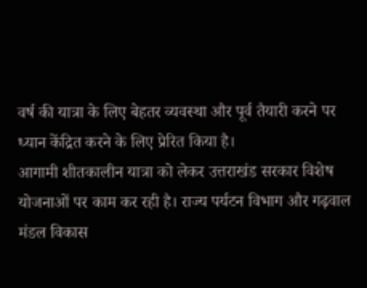वर्ष की यात्रा के लिए बेहतर व्यवस्था और पूर्व तैयारी करने पर ध्यान केंद्रित करने के लिए प्रेरित किया है।
आगामी शीतकालीन यात्रा को लेकर उत्तराखंड सरकार विशेष योजनाओं पर काम कर रही है। राज्य पर्यटन विभाग और गढ़वाल मंडल विकास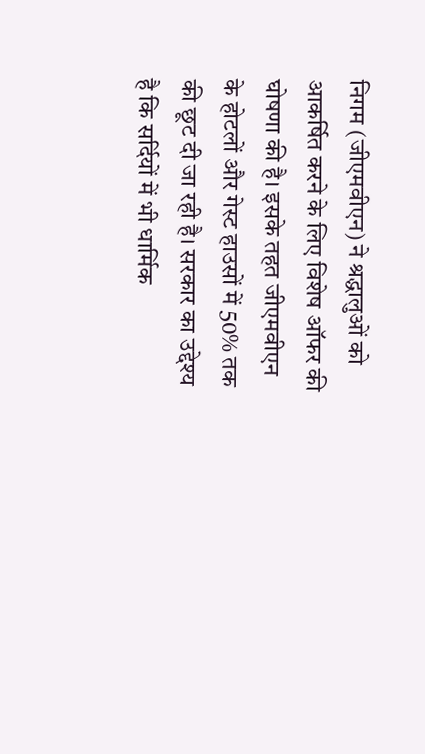निगम (जीएमवीएन) ने श्रद्धालुओं को आकर्षित करने के लिए विशेष ऑफर की घोषणा की है। इसके तहत जीएमवीएन के होटलों और गेस्ट हाउसों में 50% तक की छूट दी जा रही है। सरकार का उद्देश्य है कि सर्दियों में भी धार्मिक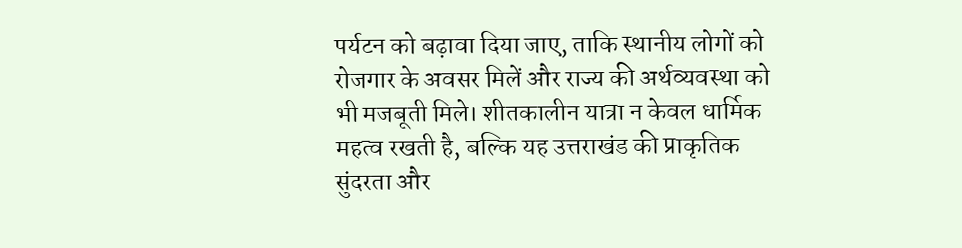पर्यटन को बढ़ावा दिया जाए, ताकि स्थानीय लोगों को रोजगार के अवसर मिलें और राज्य की अर्थव्यवस्था को भी मजबूती मिले। शीतकालीन यात्रा न केवल धार्मिक महत्व रखती है, बल्कि यह उत्तराखंड की प्राकृतिक सुंदरता और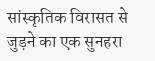सांस्कृतिक विरासत से जुड़ने का एक सुनहरा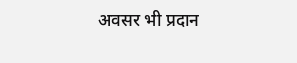अवसर भी प्रदान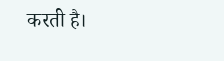करती है।